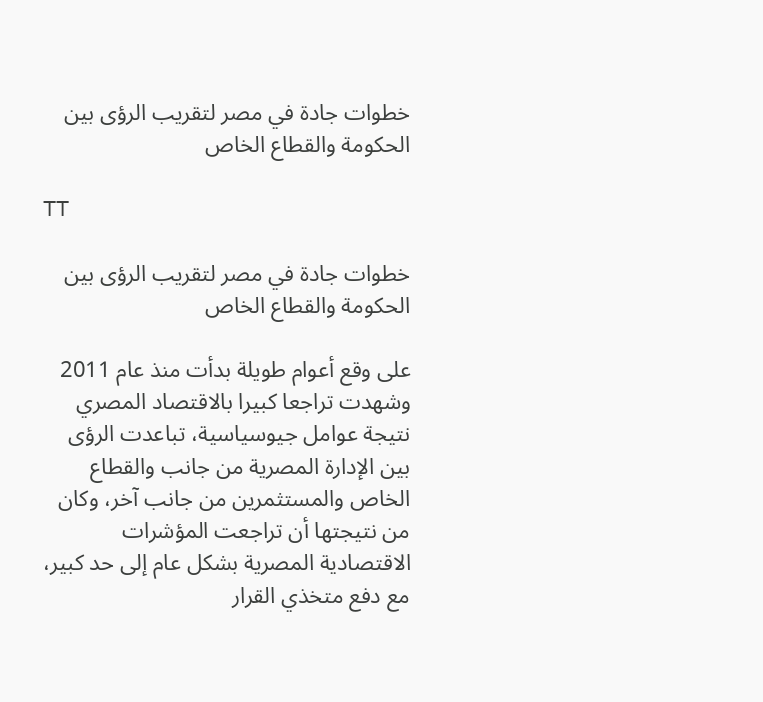خطوات جادة في مصر لتقريب الرؤى بين الحكومة والقطاع الخاص

TT

خطوات جادة في مصر لتقريب الرؤى بين الحكومة والقطاع الخاص

على وقع أعوام طويلة بدأت منذ عام 2011 وشهدت تراجعا كبيرا بالاقتصاد المصري نتيجة عوامل جيوسياسية، تباعدت الرؤى بين الإدارة المصرية من جانب والقطاع الخاص والمستثمرين من جانب آخر، وكان من نتيجتها أن تراجعت المؤشرات الاقتصادية المصرية بشكل عام إلى حد كبير، مع دفع متخذي القرار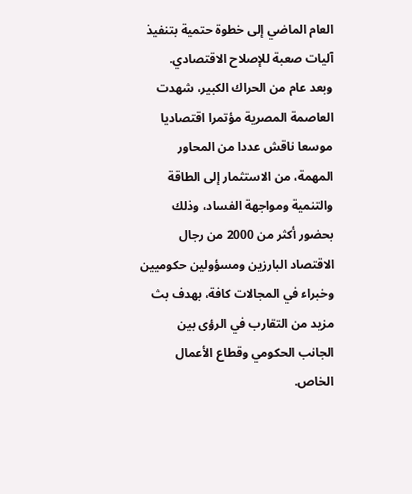العام الماضي إلى خطوة حتمية بتنفيذ آليات صعبة للإصلاح الاقتصادي.
وبعد عام من الحراك الكبير، شهدت العاصمة المصرية مؤتمرا اقتصاديا موسعا ناقش عددا من المحاور المهمة، من الاستثمار إلى الطاقة والتنمية ومواجهة الفساد، وذلك بحضور أكثر من 2000 من رجال الاقتصاد البارزين ومسؤولين حكوميين وخبراء في المجالات كافة، بهدف بث مزيد من التقارب في الرؤى بين الجانب الحكومي وقطاع الأعمال الخاص.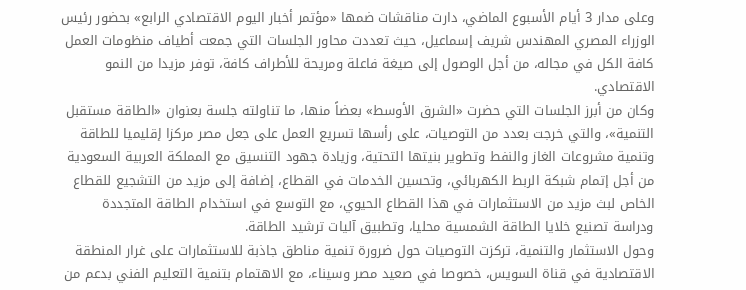وعلى مدار 3 أيام الأسبوع الماضي، دارت مناقشات ضمها «مؤتمر أخبار اليوم الاقتصادي الرابع» بحضور رئيس الوزراء المصري المهندس شريف إسماعيل، حيث تعددت محاور الجلسات التي جمعت أطياف منظومات العمل كافة الكل في مجاله، من أجل الوصول إلى صيغة فاعلة ومريحة للأطراف كافة، توفر مزيدا من النمو الاقتصادي.
وكان من أبرز الجلسات التي حضرت «الشرق الأوسط» بعضاً منها، ما تناولته جلسة بعنوان «الطاقة مستقبل التنمية»، والتي خرجت بعدد من التوصيات، على رأسها تسريع العمل على جعل مصر مركزا إقليميا للطاقة وتنمية مشروعات الغاز والنفط وتطوير بنيتها التحتية، وزيادة جهود التنسيق مع المملكة العربية السعودية من أجل إتمام شبكة الربط الكهربائي، وتحسين الخدمات في القطاع، إضافة إلى مزيد من التشجيع للقطاع الخاص لبث مزيد من الاستثمارات في هذا القطاع الحيوي، مع التوسع في استخدام الطاقة المتجددة ودراسة تصنيع خلايا الطاقة الشمسية محليا، وتطبيق آليات ترشيد الطاقة.
وحول الاستثمار والتنمية، تركزت التوصيات حول ضرورة تنمية مناطق جاذبة للاستثمارات على غرار المنطقة الاقتصادية في قناة السويس، خصوصا في صعيد مصر وسيناء، مع الاهتمام بتنمية التعليم الفني بدعم من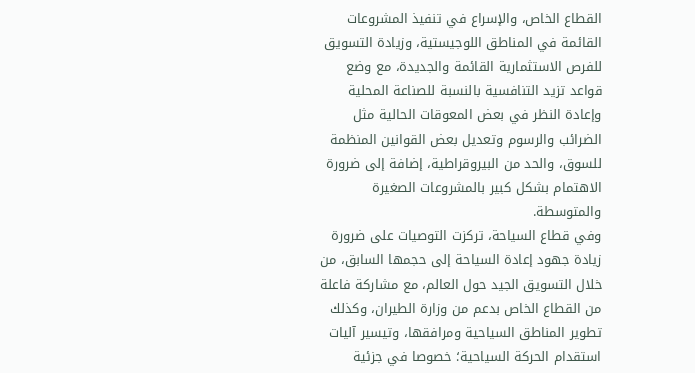القطاع الخاص، والإسراع في تنفيذ المشروعات القائمة في المناطق اللوجيستية، وزيادة التسويق للفرص الاستثمارية القائمة والجديدة، مع وضع قواعد تزيد التنافسية بالنسبة للصناعة المحلية وإعادة النظر في بعض المعوقات الحالية مثل الضرائب والرسوم وتعديل بعض القوانين المنظمة للسوق، والحد من البيروقراطية، إضافة إلى ضرورة الاهتمام بشكل كبير بالمشروعات الصغيرة والمتوسطة.
وفي قطاع السياحة، تركزت التوصيات على ضرورة زيادة جهود إعادة السياحة إلى حجمها السابق، من خلال التسويق الجيد حول العالم، مع مشاركة فاعلة من القطاع الخاص بدعم من وزارة الطيران، وكذلك تطوير المناطق السياحية ومرافقها، وتيسير آليات استقدام الحركة السياحية؛ خصوصا في جزئية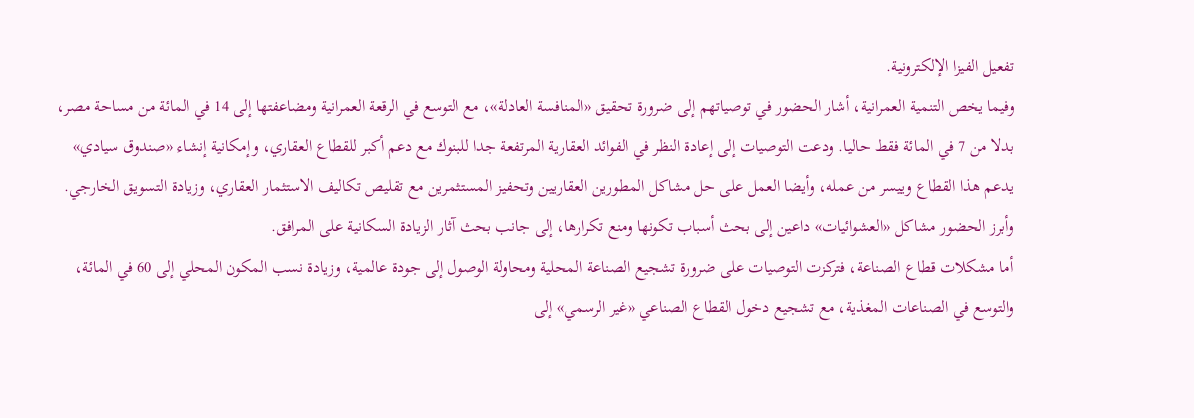تفعيل الفيزا الإلكترونية.
وفيما يخص التنمية العمرانية، أشار الحضور في توصياتهم إلى ضرورة تحقيق «المنافسة العادلة»، مع التوسع في الرقعة العمرانية ومضاعفتها إلى 14 في المائة من مساحة مصر، بدلا من 7 في المائة فقط حاليا. ودعت التوصيات إلى إعادة النظر في الفوائد العقارية المرتفعة جدا للبنوك مع دعم أكبر للقطاع العقاري، وإمكانية إنشاء «صندوق سيادي» يدعم هذا القطاع وييسر من عمله، وأيضا العمل على حل مشاكل المطورين العقاريين وتحفيز المستثمرين مع تقليص تكاليف الاستثمار العقاري، وزيادة التسويق الخارجي. وأبرز الحضور مشاكل «العشوائيات» داعين إلى بحث أسباب تكونها ومنع تكرارها، إلى جانب بحث آثار الزيادة السكانية على المرافق.
أما مشكلات قطاع الصناعة، فتركزت التوصيات على ضرورة تشجيع الصناعة المحلية ومحاولة الوصول إلى جودة عالمية، وزيادة نسب المكون المحلي إلى 60 في المائة، والتوسع في الصناعات المغذية، مع تشجيع دخول القطاع الصناعي «غير الرسمي» إلى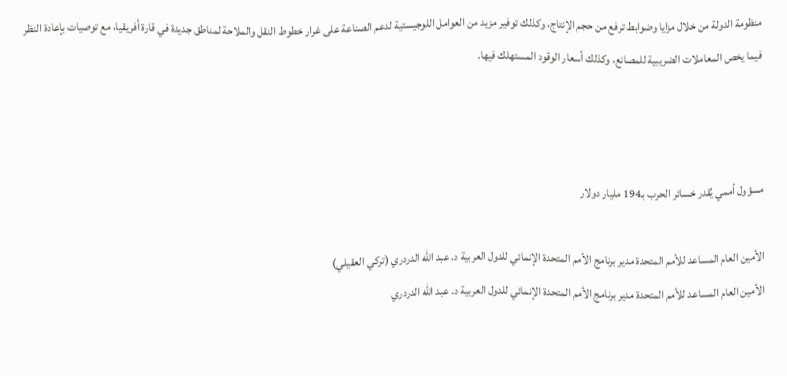منظومة الدولة من خلال مزايا وضوابط ترفع من حجم الإنتاج، وكذلك توفير مزيد من العوامل اللوجيستية لدعم الصناعة على غرار خطوط النقل والملاحة لمناطق جديدة في قارة أفريقيا، مع توصيات بإعادة النظر فيما يخص المعاملات الضريبية للمصانع، وكذلك أسعار الوقود المستهلك فيها.



مسؤول أممي يُقدر خسائر الحرب بـ194 مليار دولار

الأمين العام المساعد للأمم المتحدة مدير برنامج الأمم المتحدة الإنمائي للدول العربية د. عبد الله الدردري (تركي العقيلي)
الأمين العام المساعد للأمم المتحدة مدير برنامج الأمم المتحدة الإنمائي للدول العربية د. عبد الله الدردري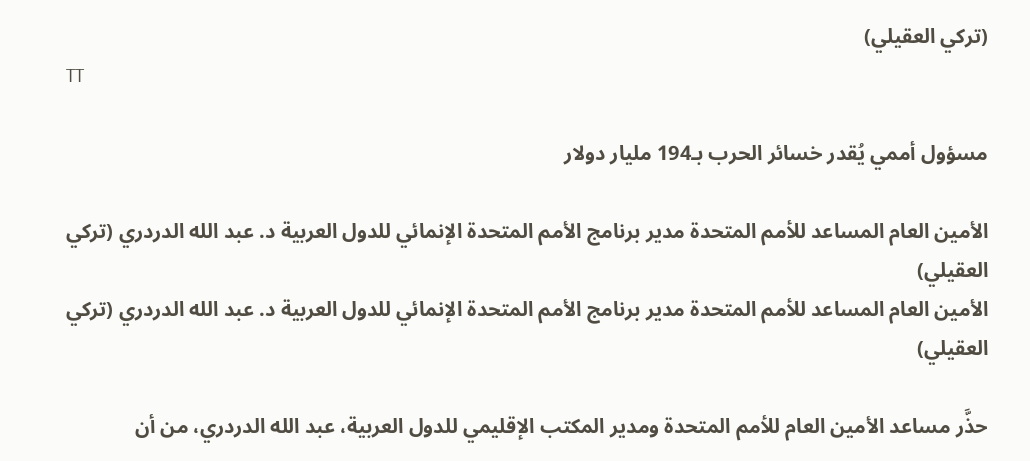(تركي العقيلي)
TT

مسؤول أممي يُقدر خسائر الحرب بـ194 مليار دولار

الأمين العام المساعد للأمم المتحدة مدير برنامج الأمم المتحدة الإنمائي للدول العربية د. عبد الله الدردري (تركي العقيلي)
الأمين العام المساعد للأمم المتحدة مدير برنامج الأمم المتحدة الإنمائي للدول العربية د. عبد الله الدردري (تركي العقيلي)

حذَّر مساعد الأمين العام للأمم المتحدة ومدير المكتب الإقليمي للدول العربية، عبد الله الدردري، من أن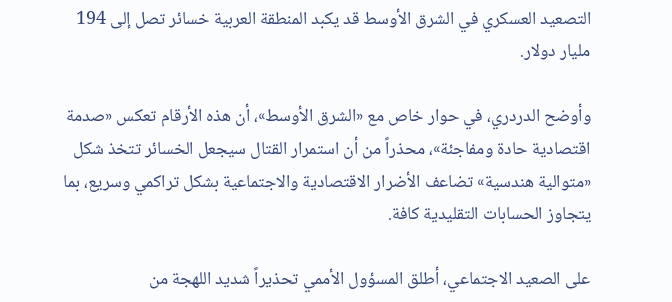التصعيد العسكري في الشرق الأوسط قد يكبد المنطقة العربية خسائر تصل إلى 194 مليار دولار.

وأوضح الدردري، في حوار خاص مع «الشرق الأوسط»، أن هذه الأرقام تعكس «صدمة اقتصادية حادة ومفاجئة»، محذراً من أن استمرار القتال سيجعل الخسائر تتخذ شكل «متوالية هندسية» تضاعف الأضرار الاقتصادية والاجتماعية بشكل تراكمي وسريع، بما يتجاوز الحسابات التقليدية كافة.

على الصعيد الاجتماعي، أطلق المسؤول الأممي تحذيراً شديد اللهجة من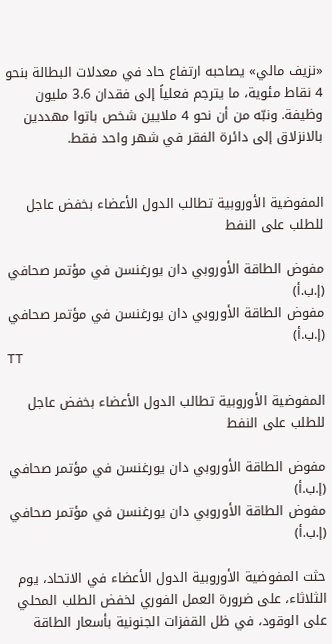«نزيف مالي» يصاحبه ارتفاع حاد في معدلات البطالة بنحو 4 نقاط مئوية، ما يترجم فعلياً إلى فقدان 3.6 مليون وظيفة. ونبّه من أن نحو 4 ملايين شخص باتوا مهددين بالانزلاق إلى دائرة الفقر في شهر واحد فقط.


المفوضية الأوروبية تطالب الدول الأعضاء بخفض عاجل للطلب على النفط

مفوض الطاقة الأوروبي دان يورغنسن في مؤتمر صحافي (إ.ب.أ)
مفوض الطاقة الأوروبي دان يورغنسن في مؤتمر صحافي (إ.ب.أ)
TT

المفوضية الأوروبية تطالب الدول الأعضاء بخفض عاجل للطلب على النفط

مفوض الطاقة الأوروبي دان يورغنسن في مؤتمر صحافي (إ.ب.أ)
مفوض الطاقة الأوروبي دان يورغنسن في مؤتمر صحافي (إ.ب.أ)

حثت المفوضية الأوروبية الدول الأعضاء في الاتحاد، يوم الثلاثاء، على ضرورة العمل الفوري لخفض الطلب المحلي على الوقود، في ظل القفزات الجنونية بأسعار الطاقة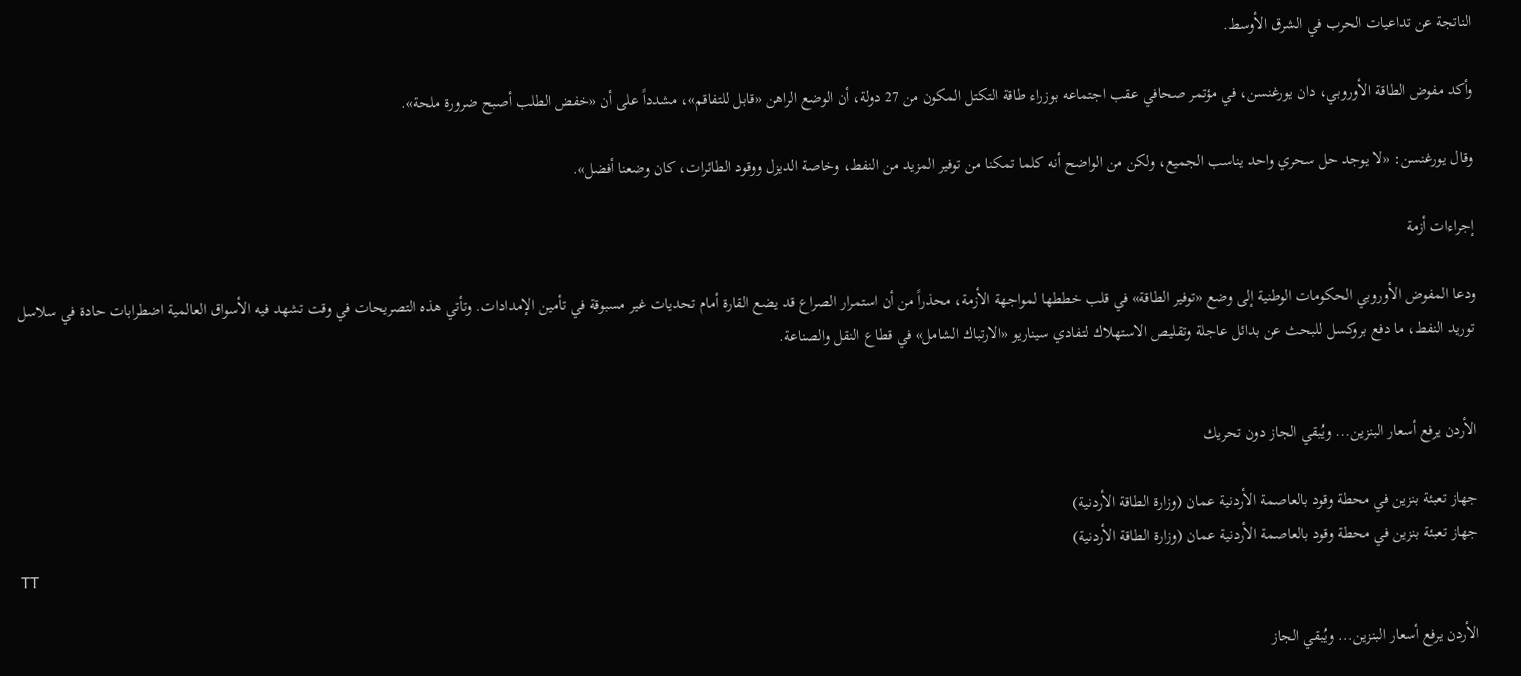الناتجة عن تداعيات الحرب في الشرق الأوسط.

وأكد مفوض الطاقة الأوروبي، دان يورغنسن، في مؤتمر صحافي عقب اجتماعه بوزراء طاقة التكتل المكون من 27 دولة، أن الوضع الراهن «قابل للتفاقم»، مشدداً على أن «خفض الطلب أصبح ضرورة ملحة».

وقال يورغنسن: «لا يوجد حل سحري واحد يناسب الجميع، ولكن من الواضح أنه كلما تمكنا من توفير المزيد من النفط، وخاصة الديزل ووقود الطائرات، كان وضعنا أفضل».

إجراءات أزمة

ودعا المفوض الأوروبي الحكومات الوطنية إلى وضع «توفير الطاقة» في قلب خططها لمواجهة الأزمة، محذراً من أن استمرار الصراع قد يضع القارة أمام تحديات غير مسبوقة في تأمين الإمدادات. وتأتي هذه التصريحات في وقت تشهد فيه الأسواق العالمية اضطرابات حادة في سلاسل توريد النفط، ما دفع بروكسل للبحث عن بدائل عاجلة وتقليص الاستهلاك لتفادي سيناريو «الارتباك الشامل» في قطاع النقل والصناعة.


الأردن يرفع أسعار البنزين... ويُبقي الجاز دون تحريك

جهاز تعبئة بنزين في محطة وقود بالعاصمة الأردنية عمان (وزارة الطاقة الأردنية)
جهاز تعبئة بنزين في محطة وقود بالعاصمة الأردنية عمان (وزارة الطاقة الأردنية)
TT

الأردن يرفع أسعار البنزين... ويُبقي الجاز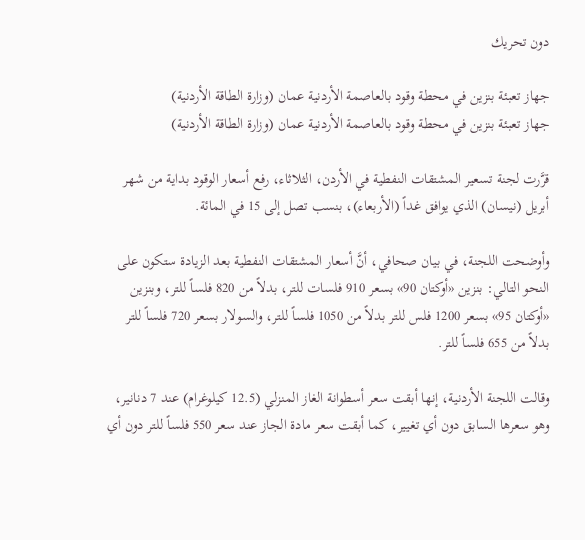دون تحريك

جهاز تعبئة بنزين في محطة وقود بالعاصمة الأردنية عمان (وزارة الطاقة الأردنية)
جهاز تعبئة بنزين في محطة وقود بالعاصمة الأردنية عمان (وزارة الطاقة الأردنية)

قرَّرت لجنة تسعير المشتقات النفطية في الأردن، الثلاثاء، رفع أسعار الوقود بداية من شهر أبريل (نيسان) الذي يوافق غداً (الأربعاء)، بنسب تصل إلى 15 في المائة.

وأوضحت اللجنة، في بيان صحافي، أنَّ أسعار المشتقات النفطية بعد الزيادة ستكون على النحو التالي: بنزين «أوكتان 90» بسعر 910 فلسات للتر، بدلاً من 820 فلساً للتر، وبنزين «أوكتان 95» بسعر 1200 فلس للتر بدلاً من 1050 فلساً للتر، والسولار بسعر 720 فلساً للتر بدلاً من 655 فلساً للتر.

وقالت اللجنة الأردنية، إنها أبقت سعر أسطوانة الغاز المنزلي (12.5 كيلوغرام) عند 7 دنانير، وهو سعرها السابق دون أي تغيير، كما أبقت سعر مادة الجاز عند سعر 550 فلساً للتر دون أي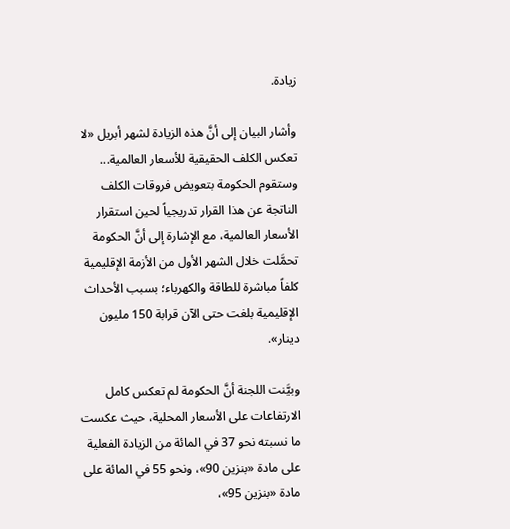زيادة.

وأشار البيان إلى أنَّ هذه الزيادة لشهر أبريل «لا تعكس الكلف الحقيقية للأسعار العالمية... وستقوم الحكومة بتعويض فروقات الكلف الناتجة عن هذا القرار تدريجياً لحين استقرار الأسعار العالمية، مع الإشارة إلى أنَّ الحكومة تحمَّلت خلال الشهر الأول من الأزمة الإقليمية كلفاً مباشرة للطاقة والكهرباء؛ بسبب الأحداث الإقليمية بلغت حتى الآن قرابة 150 مليون دينار».

وبيَّنت اللجنة أنَّ الحكومة لم تعكس كامل الارتفاعات على الأسعار المحلية، حيث عكست ما نسبته نحو 37 في المائة من الزيادة الفعلية على مادة «بنزين 90»، ونحو 55 في المائة على مادة «بنزين 95»،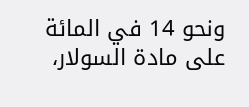ونحو 14 في المائة على مادة السولار،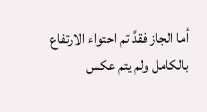أما الجاز فقدَّ تم احتواء الارتفاع بالكامل ولم يتم عكس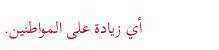أي زيادة على المواطنين.